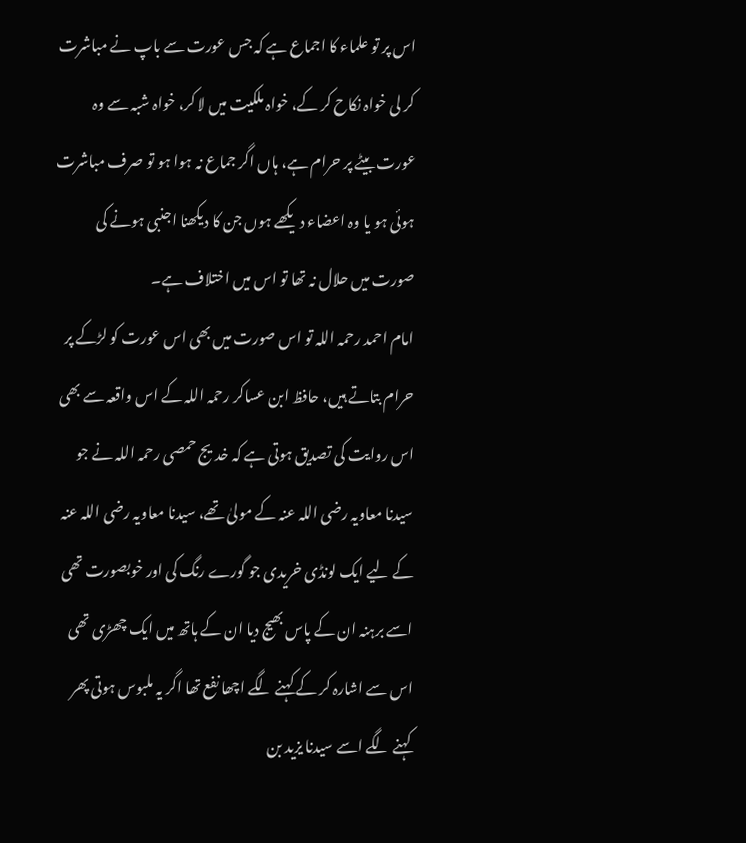اس پر تو علماء کا اجماع ہے کہ جس عورت سے باپ نے مباشرت کر لی خواہ نکاح کر کے، خواہ ملکیت میں لا کر، خواہ شبہ سے وہ عورت بیٹے پر حرام ہے، ہاں اگر جماع نہ ہوا ہو تو صرف مباشرت ہوئی ہو یا وہ اعضاء دیکھے ہوں جن کا دیکھنا اجنبی ہونے کی صورت میں حلال نہ تھا تو اس میں اختلاف ہے۔
امام احمد رحمہ اللہ تو اس صورت میں بھی اس عورت کو لڑکے پر حرام بتاتے ہیں، حافظ ابن عساکر رحمہ اللہ کے اس واقعہ سے بھی اس روایت کی تصدیق ہوتی ہے کہ خدیج حمصی رحمہ اللہ نے جو سیدنا معاویہ رضی اللہ عنہ کے مولیٰ تھے، سیدنا معاویہ رضی اللہ عنہ کے لیے ایک لونڈی خریدی جو گورے رنگ کی اور خوبصورت تھی اسے برہنہ ان کے پاس بھیج دیا ان کے ہاتھ میں ایک چھڑی تھی اس سے اشارہ کر کے کہنے لگے اچھا نفع تھا اگر یہ ملبوس ہوتی پھر کہنے لگے اسے سیدنا یزید بن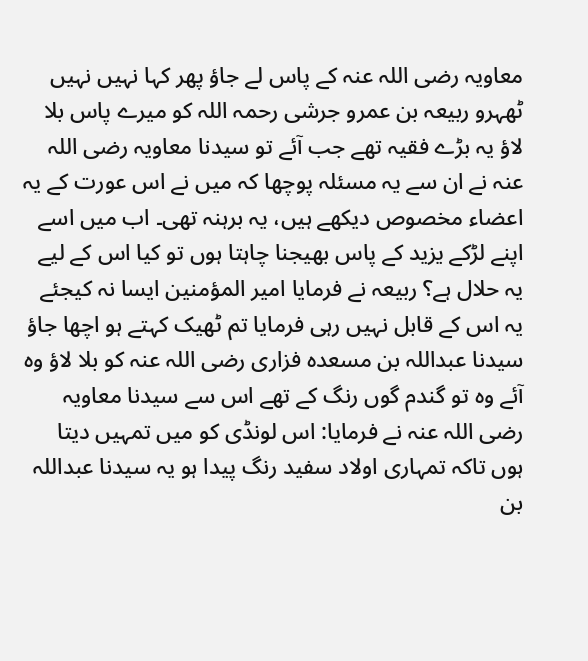معاویہ رضی اللہ عنہ کے پاس لے جاؤ پھر کہا نہیں نہیں ٹھہرو ربیعہ بن عمرو جرشی رحمہ اللہ کو میرے پاس بلا لاؤ یہ بڑے فقیہ تھے جب آئے تو سیدنا معاویہ رضی اللہ عنہ نے ان سے یہ مسئلہ پوچھا کہ میں نے اس عورت کے یہ اعضاء مخصوص دیکھے ہیں، یہ برہنہ تھی۔ اب میں اسے اپنے لڑکے یزید کے پاس بھیجنا چاہتا ہوں تو کیا اس کے لیے یہ حلال ہے؟ ربیعہ نے فرمایا امیر المؤمنین ایسا نہ کیجئے یہ اس کے قابل نہیں رہی فرمایا تم ٹھیک کہتے ہو اچھا جاؤ سیدنا عبداللہ بن مسعدہ فزاری رضی اللہ عنہ کو بلا لاؤ وہ آئے وہ تو گندم گوں رنگ کے تھے اس سے سیدنا معاویہ رضی اللہ عنہ نے فرمایا: اس لونڈی کو میں تمہیں دیتا ہوں تاکہ تمہاری اولاد سفید رنگ پیدا ہو یہ سیدنا عبداللہ بن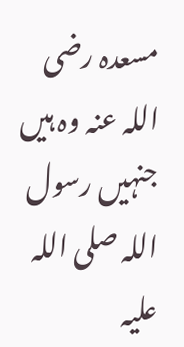مسعدہ رضی اللہ عنہ وہ ہیں جنہیں رسول اللہ صلی اللہ علیہ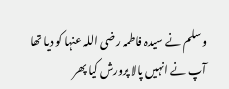وسلم نے سیدہ فاطمہ رضی اللہ عنہا کو دیا تھا آپ نے انہیں پالا پرورش کیا پھر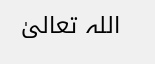اللہ تعالیٰ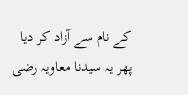کے نام سے آزاد کر دیا پھر یہ سیدنا معاویہ رضی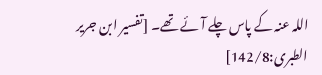اللہ عنہ کے پاس چلے آئے تھے۔ [تفسیر ابن جریر الطبری:142/8]